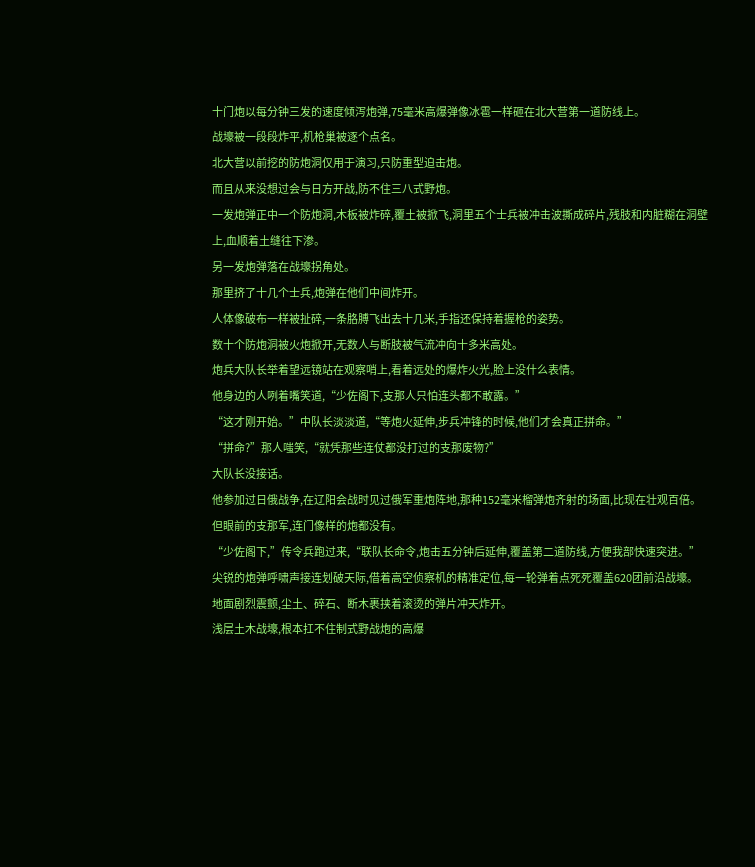十门炮以每分钟三发的速度倾泻炮弹,75毫米高爆弹像冰雹一样砸在北大营第一道防线上。
战壕被一段段炸平,机枪巢被逐个点名。
北大营以前挖的防炮洞仅用于演习,只防重型迫击炮。
而且从来没想过会与日方开战,防不住三八式野炮。
一发炮弹正中一个防炮洞,木板被炸碎,覆土被掀飞,洞里五个士兵被冲击波撕成碎片,残肢和内脏糊在洞壁上,血顺着土缝往下渗。
另一发炮弹落在战壕拐角处。
那里挤了十几个士兵,炮弹在他们中间炸开。
人体像破布一样被扯碎,一条胳膊飞出去十几米,手指还保持着握枪的姿势。
数十个防炮洞被火炮掀开,无数人与断肢被气流冲向十多米高处。
炮兵大队长举着望远镜站在观察哨上,看着远处的爆炸火光,脸上没什么表情。
他身边的人咧着嘴笑道,“少佐阁下,支那人只怕连头都不敢露。”
“这才刚开始。”中队长淡淡道,“等炮火延伸,步兵冲锋的时候,他们才会真正拼命。”
“拼命?”那人嗤笑,“就凭那些连仗都没打过的支那废物?”
大队长没接话。
他参加过日俄战争,在辽阳会战时见过俄军重炮阵地,那种152毫米榴弹炮齐射的场面,比现在壮观百倍。
但眼前的支那军,连门像样的炮都没有。
“少佐阁下,”传令兵跑过来,“联队长命令,炮击五分钟后延伸,覆盖第二道防线,方便我部快速突进。”
尖锐的炮弹呼啸声接连划破天际,借着高空侦察机的精准定位,每一轮弹着点死死覆盖620团前沿战壕。
地面剧烈震颤,尘土、碎石、断木裹挟着滚烫的弹片冲天炸开。
浅层土木战壕,根本扛不住制式野战炮的高爆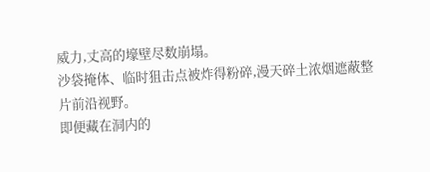威力,丈高的壕壁尽数崩塌。
沙袋掩体、临时狙击点被炸得粉碎,漫天碎土浓烟遮蔽整片前沿视野。
即便藏在洞内的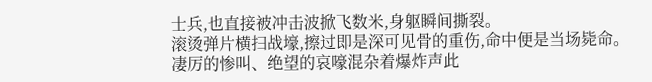士兵,也直接被冲击波掀飞数米,身躯瞬间撕裂。
滚烫弹片横扫战壕,擦过即是深可见骨的重伤,命中便是当场毙命。
凄厉的惨叫、绝望的哀嚎混杂着爆炸声此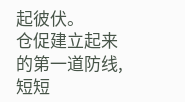起彼伏。
仓促建立起来的第一道防线,短短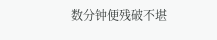数分钟便残破不堪